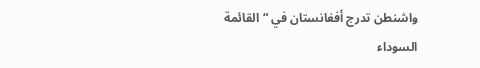واشنطن تدرج أفغانستان في “القائمة السوداء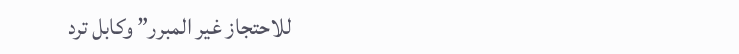للاحتجاز غير المبرر” وكابل ترد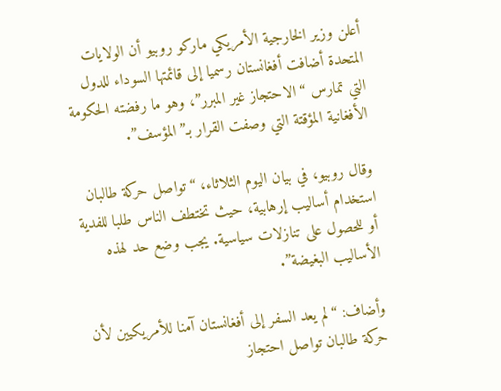أعلن وزير الخارجية الأمريكي ماركو روبيو أن الولايات المتحدة أضافت أفغانستان رسميا إلى قائمتها السوداء للدول التي تمارس “الاحتجاز غير المبرر”، وهو ما رفضته الحكومة الأفغانية المؤقتة التي وصفت القرار بـ”المؤسف”.

وقال روبيو، في بيان اليوم الثلاثاء، “تواصل حركة طالبان استخدام أساليب إرهابية، حيث تختطف الناس طلبا للفدية أو للحصول على تنازلات سياسية. يجب وضع حد لهذه الأساليب البغيضة”.

وأضاف: “لم يعد السفر إلى أفغانستان آمنا للأمريكيين لأن حركة طالبان تواصل احتجاز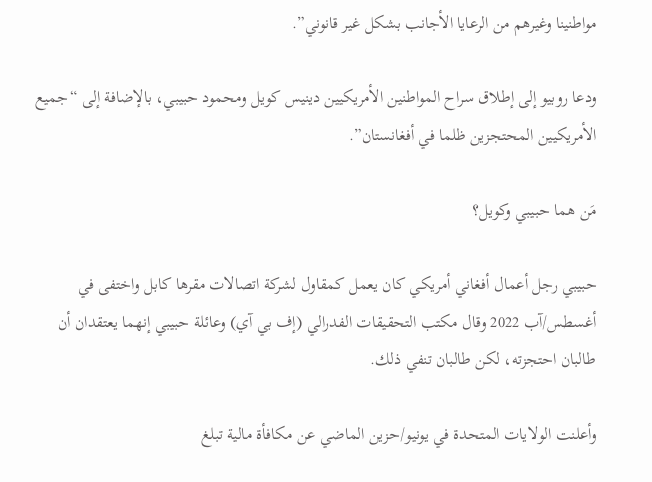مواطنينا وغيرهم من الرعايا الأجانب بشكل غير قانوني”.

ودعا روبيو إلى إطلاق سراح المواطنين الأمريكيين دينيس كويل ومحمود حبيبي، بالإضافة إلى “جميع الأمريكيين المحتجزين ظلما في أفغانستان”.

مَن هما حبيبي وكويل؟

حبيبي رجل أعمال أفغاني أمريكي كان يعمل كمقاول لشركة اتصالات مقرها كابل واختفى في أغسطس/آب 2022 وقال مكتب التحقيقات الفدرالي (إف بي آي) وعائلة حبيبي إنهما يعتقدان أن طالبان احتجزته، لكن طالبان تنفي ذلك.

وأعلنت الولايات المتحدة في يونيو/حزين الماضي عن مكافأة مالية تبلغ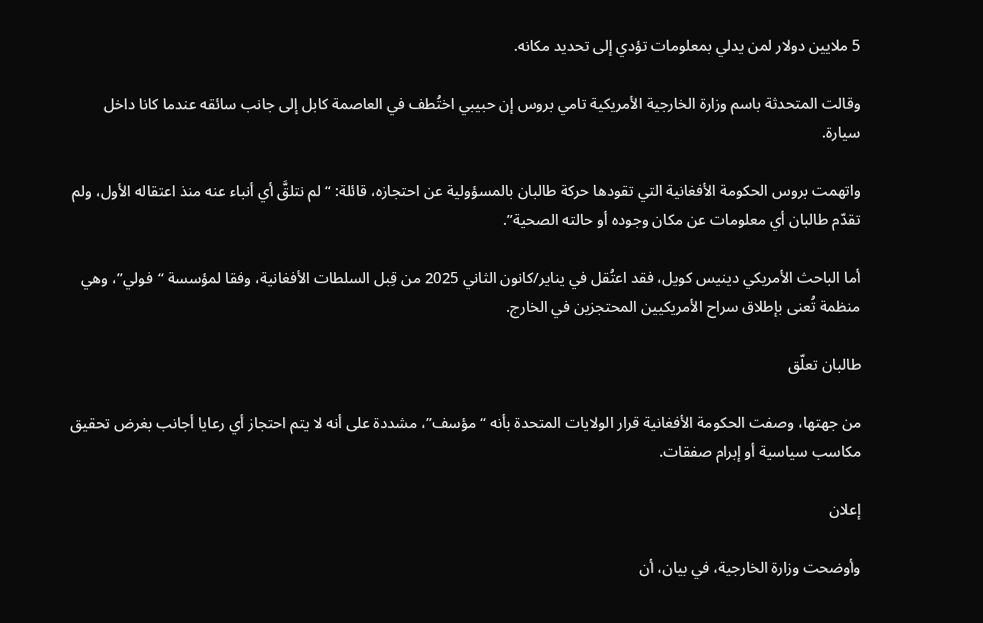5 ملايين دولار لمن يدلي بمعلومات تؤدي إلى تحديد مكانه.

وقالت المتحدثة باسم وزارة الخارجية الأمريكية تامي بروس إن حبيبي اختُطف في العاصمة كابل إلى جانب سائقه عندما كانا داخل سيارة.

واتهمت بروس الحكومة الأفغانية التي تقودها حركة طالبان بالمسؤولية عن احتجازه، قائلة: “لم نتلقَّ أي أنباء عنه منذ اعتقاله الأول، ولم تقدّم طالبان أي معلومات عن مكان وجوده أو حالته الصحية”.

أما الباحث الأمريكي دينيس كويل، فقد اعتُقل في يناير/كانون الثاني 2025 من قِبل السلطات الأفغانية، وفقا لمؤسسة “فولي”، وهي منظمة تُعنى بإطلاق سراح الأمريكيين المحتجزين في الخارج.

طالبان تعلّق

من جهتها، وصفت الحكومة الأفغانية قرار الولايات المتحدة بأنه “مؤسف”، مشددة على أنه لا يتم احتجاز أي رعايا أجانب بغرض تحقيق مكاسب سياسية أو إبرام صفقات.

إعلان

وأوضحت وزارة الخارجية، في بيان، أن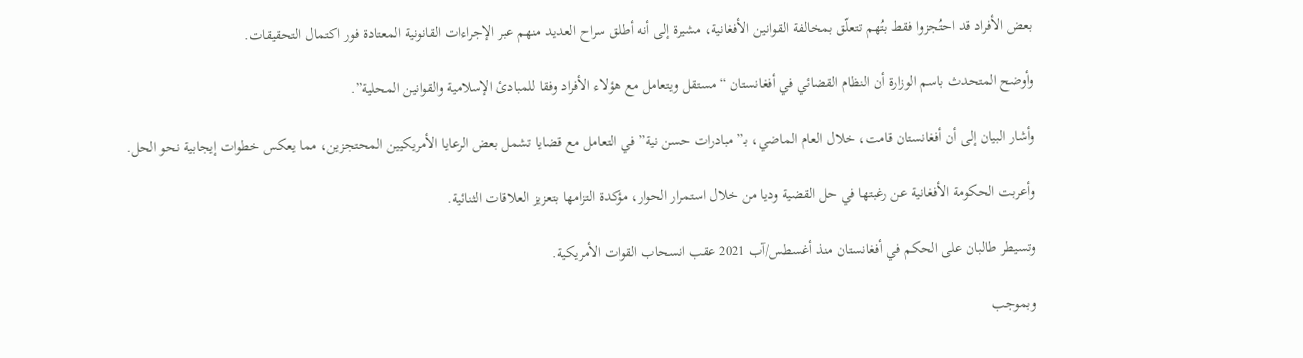بعض الأفراد قد احتُجزوا فقط بتُهم تتعلّق بمخالفة القوانين الأفغانية، مشيرة إلى أنه أطلق سراح العديد منهم عبر الإجراءات القانونية المعتادة فور اكتمال التحقيقات.

وأوضح المتحدث باسم الوزارة أن النظام القضائي في أفغانستان “مستقل ويتعامل مع هؤلاء الأفراد وفقا للمبادئ الإسلامية والقوانين المحلية”.

وأشار البيان إلى أن أفغانستان قامت، خلال العام الماضي، بـ”مبادرات حسن نية” في التعامل مع قضايا تشمل بعض الرعايا الأمريكيين المحتجزين، مما يعكس خطوات إيجابية نحو الحل.

وأعربت الحكومة الأفغانية عن رغبتها في حل القضية وديا من خلال استمرار الحوار، مؤكدة التزامها بتعزيز العلاقات الثنائية.

وتسيطر طالبان على الحكم في أفغانستان منذ أغسطس/آب 2021 عقب انسحاب القوات الأمريكية.

وبموجب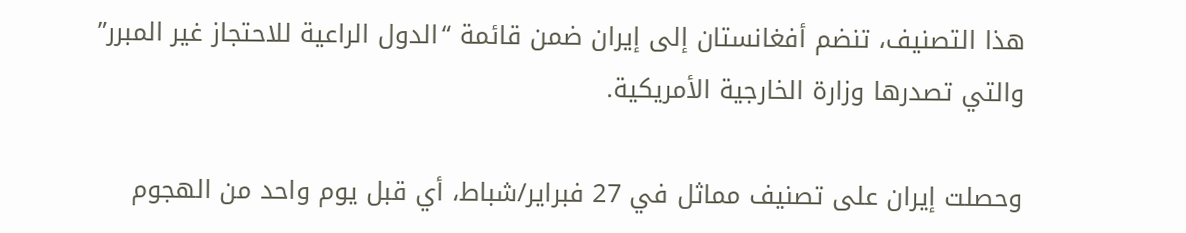هذا التصنيف، تنضم أفغانستان إلى إيران ضمن قائمة “الدول الراعية للاحتجاز غير المبرر” والتي تصدرها وزارة الخارجية الأمريكية.

وحصلت إيران على تصنيف مماثل في 27 فبراير/شباط، أي قبل يوم واحد من الهجوم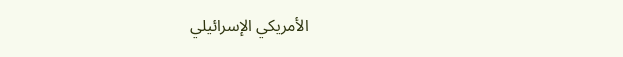الأمريكي الإسرائيلي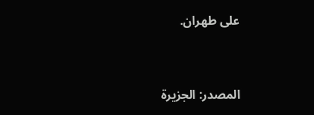على طهران.



المصدر: الجزيرة